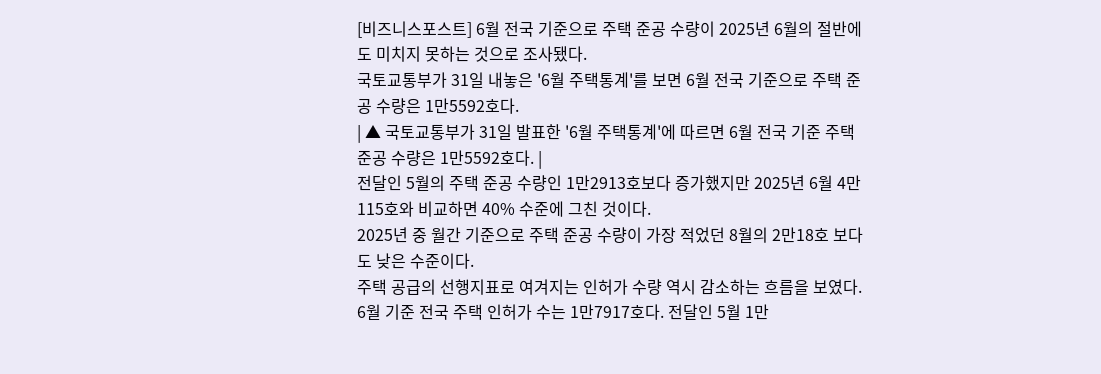[비즈니스포스트] 6월 전국 기준으로 주택 준공 수량이 2025년 6월의 절반에도 미치지 못하는 것으로 조사됐다.
국토교통부가 31일 내놓은 '6월 주택통계'를 보면 6월 전국 기준으로 주택 준공 수량은 1만5592호다.
| ▲ 국토교통부가 31일 발표한 '6월 주택통계'에 따르면 6월 전국 기준 주택 준공 수량은 1만5592호다. |
전달인 5월의 주택 준공 수량인 1만2913호보다 증가했지만 2025년 6월 4만115호와 비교하면 40% 수준에 그친 것이다.
2025년 중 월간 기준으로 주택 준공 수량이 가장 적었던 8월의 2만18호 보다도 낮은 수준이다.
주택 공급의 선행지표로 여겨지는 인허가 수량 역시 감소하는 흐름을 보였다.
6월 기준 전국 주택 인허가 수는 1만7917호다. 전달인 5월 1만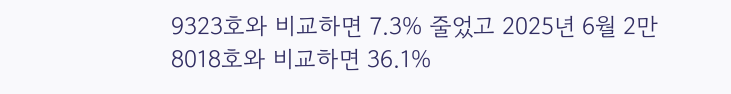9323호와 비교하면 7.3% 줄었고 2025년 6월 2만8018호와 비교하면 36.1%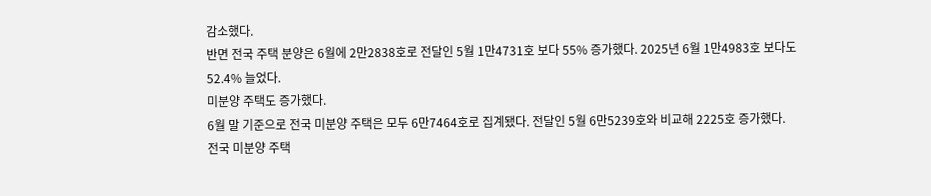감소했다.
반면 전국 주택 분양은 6월에 2만2838호로 전달인 5월 1만4731호 보다 55% 증가했다. 2025년 6월 1만4983호 보다도 52.4% 늘었다.
미분양 주택도 증가했다.
6월 말 기준으로 전국 미분양 주택은 모두 6만7464호로 집계됐다. 전달인 5월 6만5239호와 비교해 2225호 증가했다.
전국 미분양 주택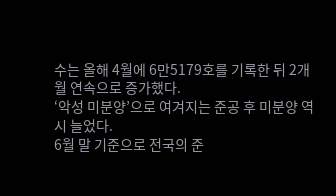수는 올해 4월에 6만5179호를 기록한 뒤 2개월 연속으로 증가했다.
‘악성 미분양’으로 여겨지는 준공 후 미분양 역시 늘었다.
6월 말 기준으로 전국의 준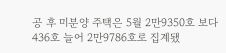공 후 미분양 주택은 5월 2만9350호 보다 436호 늘어 2만9786호로 집계됐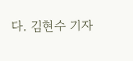다. 김현수 기자